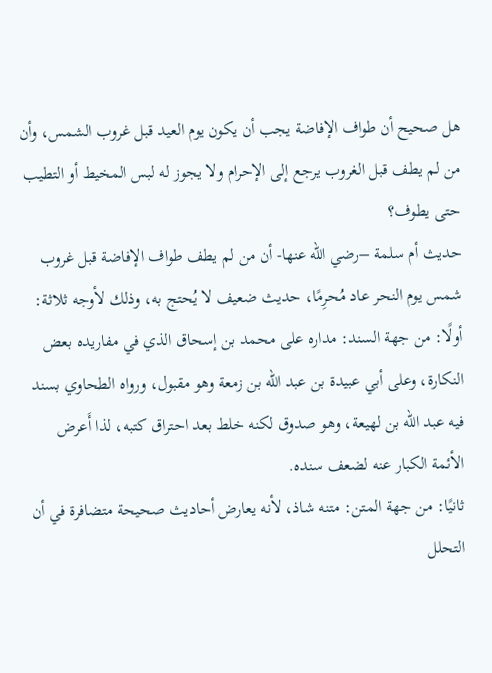هل صحيح أن طواف الإفاضة يجب أن يكون يوم العيد قبل غروب الشمس، وأن من لم يطف قبل الغروب يرجع إلى الإحرام ولا يجوز له لبس المخيط أو التطيب حتى يطوف؟
حديث أم سلمة –رضي الله عنها- أن من لم يطف طواف الإفاضة قبل غروب شمس يوم النحر عاد مُحرِمًا، حديث ضعيف لا يُحتج به، وذلك لأوجه ثلاثة:
أولًا: من جهة السند: مداره على محمد بن إسحاق الذي في مفاريده بعض النكارة، وعلى أبي عبيدة بن عبد الله بن زمعة وهو مقبول، ورواه الطحاوي بسند فيه عبد الله بن لهيعة، وهو صدوق لكنه خلط بعد احتراق كتبه، لذا أَعرض الأئمة الكبار عنه لضعف سنده.
ثانيًا: من جهة المتن: متنه شاذ، لأنه يعارض أحاديث صحيحة متضافرة في أن التحلل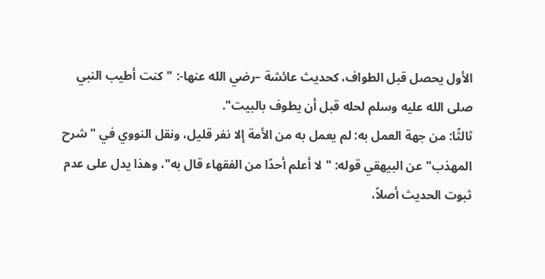الأول يحصل قبل الطواف، كحديث عائشة –رضي الله عنها-: "كنت أطيب النبي صلى الله عليه وسلم لحله قبل أن يطوف بالبيت".
ثالثًا: من جهة العمل به: لم يعمل به من الأمة إلا نفر قليل، ونقل النووي في "شرح المهذب" عن البيهقي قوله: "لا أعلم أحدًا من الفقهاء قال به"، وهذا يدل على عدم ثبوت الحديث أصلاً،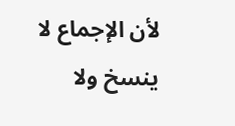لأن الإجماع لا ينسخ ولا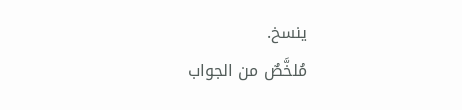ينسخ.
مُلخَّصٌ من الجواب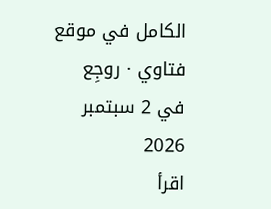الكامل في موقع فتاوي · روجِع في 2 سبتمبر 2026
اقرأ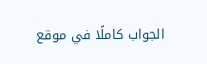الجواب كاملًا في موقع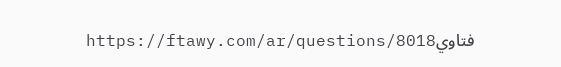فتاويhttps://ftawy.com/ar/questions/8018